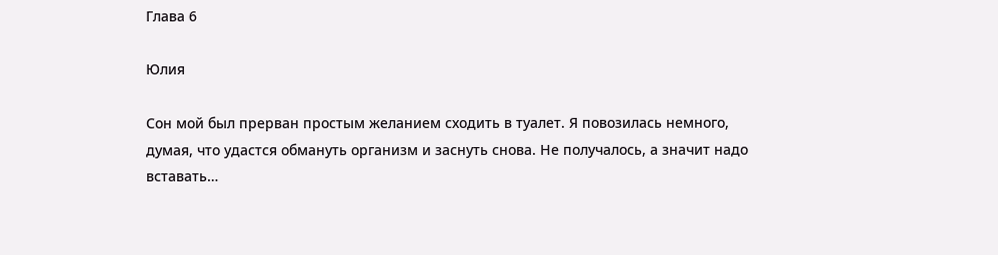Глава 6

Юлия

Сон мой был прерван простым желанием сходить в туалет. Я повозилась немного, думая, что удастся обмануть организм и заснуть снова. Не получалось, а значит надо вставать…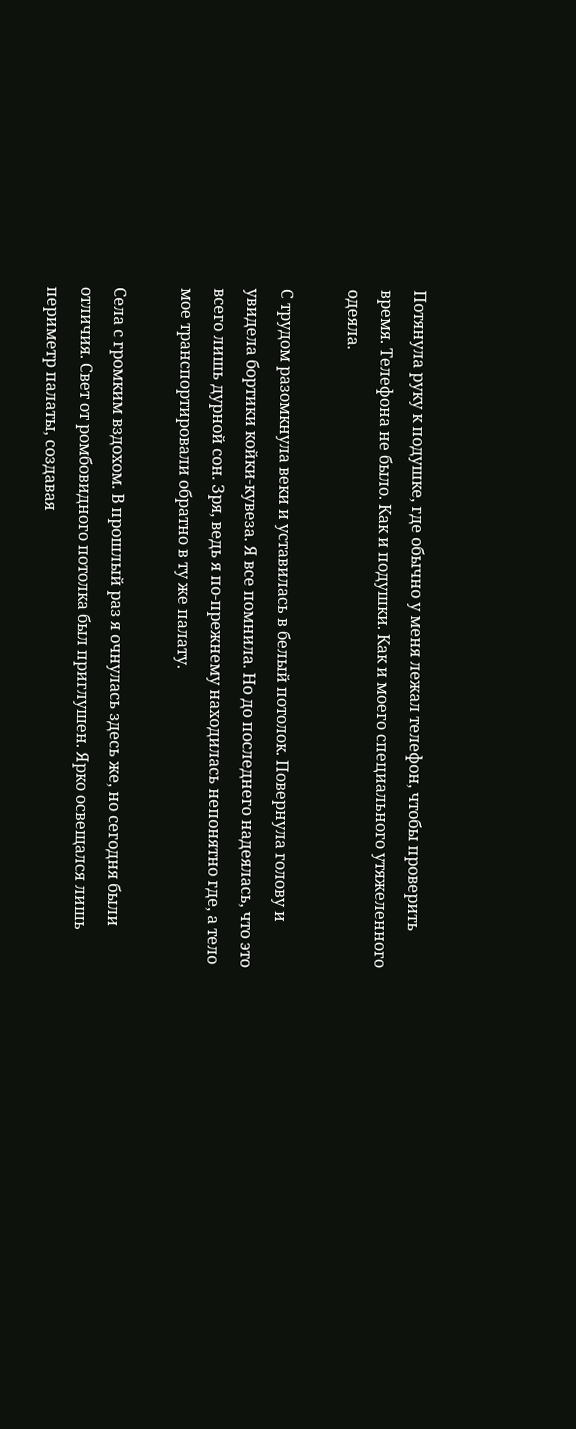Потянула руку к подушке, где обычно у меня лежал телефон, чтобы проверить время. Телефона не было. Как и подушки. Как и моего специального утяжеленного одеяла.

С трудом разомкнула веки и уставилась в белый потолок. Повернула голову и увидела бортики койки-кувеза. Я все помнила. Но до последнего надеялась, что это всего лишь дурной сон. Зря, ведь я по-прежнему находилась непонятно где, а тело мое транспортировали обратно в ту же палату.

Села с громким вздохом. В прошлый раз я очнулась здесь же, но сегодня были отличия. Свет от ромбовидного потолка был приглушен. Ярко освещался лишь периметр палаты, создавая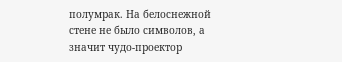полумрак. На белоснежной стене не было символов, а значит чудо-проектор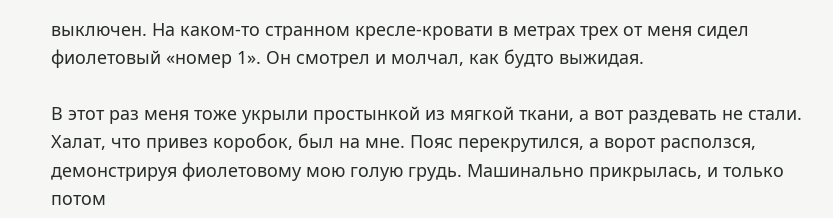выключен. На каком-то странном кресле-кровати в метрах трех от меня сидел фиолетовый «номер 1». Он смотрел и молчал, как будто выжидая.

В этот раз меня тоже укрыли простынкой из мягкой ткани, а вот раздевать не стали. Халат, что привез коробок, был на мне. Пояс перекрутился, а ворот расползся, демонстрируя фиолетовому мою голую грудь. Машинально прикрылась, и только потом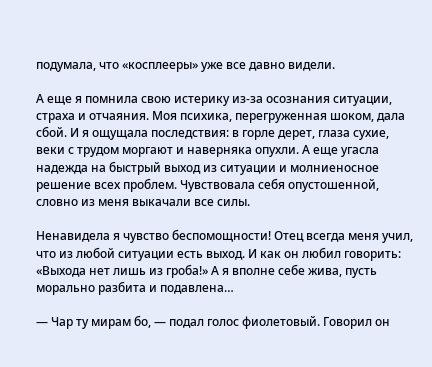подумала, что «косплееры» уже все давно видели.

А еще я помнила свою истерику из-за осознания ситуации, страха и отчаяния. Моя психика, перегруженная шоком, дала сбой. И я ощущала последствия: в горле дерет, глаза сухие, веки с трудом моргают и наверняка опухли. А еще угасла надежда на быстрый выход из ситуации и молниеносное решение всех проблем. Чувствовала себя опустошенной, словно из меня выкачали все силы.

Ненавидела я чувство беспомощности! Отец всегда меня учил, что из любой ситуации есть выход. И как он любил говорить: «Выхода нет лишь из гроба!» А я вполне себе жива, пусть морально разбита и подавлена…

— Чар ту мирам бо, — подал голос фиолетовый. Говорил он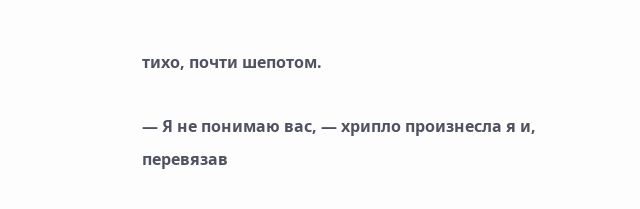тихо, почти шепотом.

— Я не понимаю вас, — хрипло произнесла я и, перевязав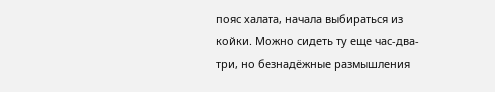пояс халата, начала выбираться из койки. Можно сидеть ту еще час-два-три, но безнадёжные размышления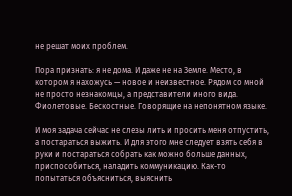не решат моих проблем.

Пора признать: я не дома. И даже не на Земле. Место, в котором я нахожусь — новое и неизвестное. Рядом со мной не просто незнакомцы, а представители иного вида. Фиолетовые. Бескостные. Говорящие на непонятном языке.

И моя задача сейчас не слезы лить и просить меня отпустить, а постараться выжить. И для этого мне следует взять себя в руки и постараться собрать как можно больше данных, приспособиться, наладить коммуникацию. Как-то попытаться объясниться, выяснить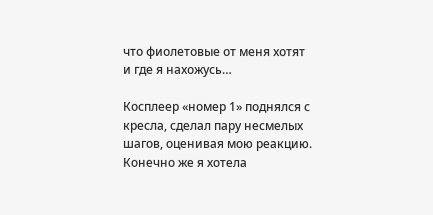что фиолетовые от меня хотят и где я нахожусь…

Косплеер «номер 1» поднялся с кресла, сделал пару несмелых шагов, оценивая мою реакцию. Конечно же я хотела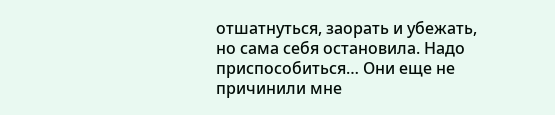отшатнуться, заорать и убежать, но сама себя остановила. Надо приспособиться… Они еще не причинили мне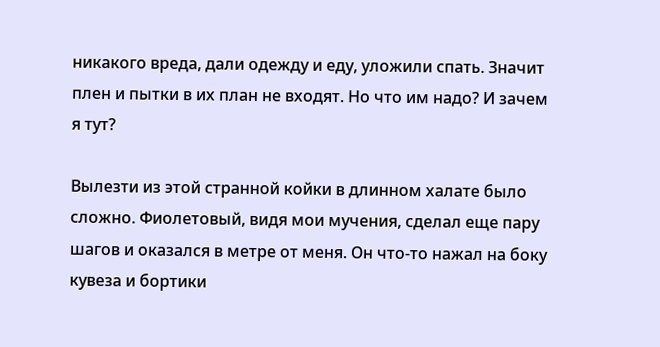никакого вреда, дали одежду и еду, уложили спать. Значит плен и пытки в их план не входят. Но что им надо? И зачем я тут?

Вылезти из этой странной койки в длинном халате было сложно. Фиолетовый, видя мои мучения, сделал еще пару шагов и оказался в метре от меня. Он что-то нажал на боку кувеза и бортики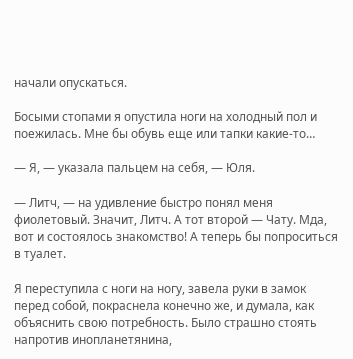начали опускаться.

Босыми стопами я опустила ноги на холодный пол и поежилась. Мне бы обувь еще или тапки какие-то…

— Я, — указала пальцем на себя, — Юля.

— Литч, — на удивление быстро понял меня фиолетовый. Значит, Литч. А тот второй — Чату. Мда, вот и состоялось знакомство! А теперь бы попроситься в туалет.

Я переступила с ноги на ногу, завела руки в замок перед собой, покраснела конечно же, и думала, как объяснить свою потребность. Было страшно стоять напротив инопланетянина,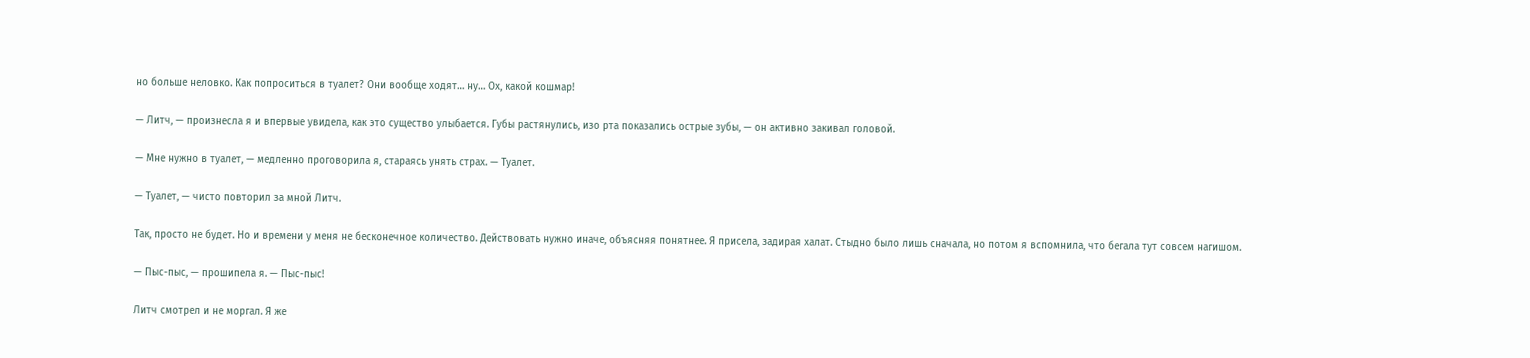но больше неловко. Как попроситься в туалет? Они вообще ходят… ну… Ох, какой кошмар!

— Литч, — произнесла я и впервые увидела, как это существо улыбается. Губы растянулись, изо рта показались острые зубы, — он активно закивал головой.

— Мне нужно в туалет, — медленно проговорила я, стараясь унять страх. — Туалет.

— Туалет, — чисто повторил за мной Литч.

Так, просто не будет. Но и времени у меня не бесконечное количество. Действовать нужно иначе, объясняя понятнее. Я присела, задирая халат. Стыдно было лишь сначала, но потом я вспомнила, что бегала тут совсем нагишом.

— Пыс-пыс, — прошипела я. — Пыс-пыс!

Литч смотрел и не моргал. Я же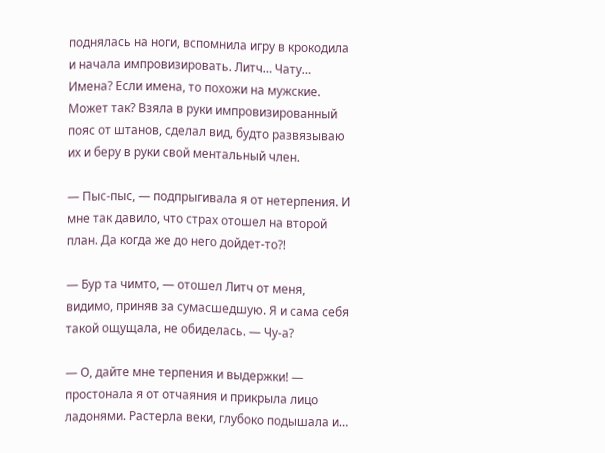поднялась на ноги, вспомнила игру в крокодила и начала импровизировать. Литч… Чату… Имена? Если имена, то похожи на мужские. Может так? Взяла в руки импровизированный пояс от штанов, сделал вид, будто развязываю их и беру в руки свой ментальный член.

— Пыс-пыс, — подпрыгивала я от нетерпения. И мне так давило, что страх отошел на второй план. Да когда же до него дойдет-то⁈

— Бур та чимто, — отошел Литч от меня, видимо, приняв за сумасшедшую. Я и сама себя такой ощущала, не обиделась. — Чу-а?

— О, дайте мне терпения и выдержки! — простонала я от отчаяния и прикрыла лицо ладонями. Растерла веки, глубоко подышала и…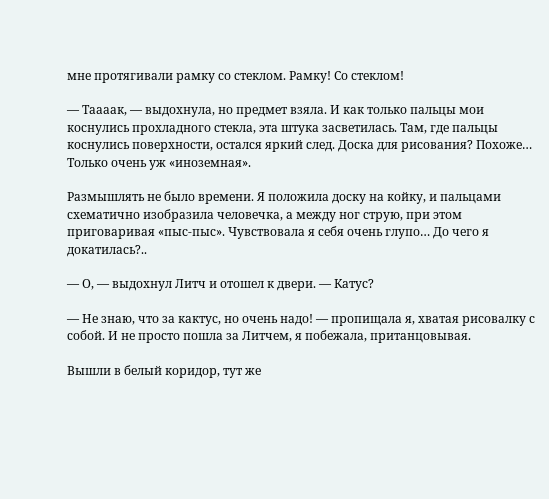мне протягивали рамку со стеклом. Рамку! Со стеклом!

— Таааак, — выдохнула, но предмет взяла. И как только пальцы мои коснулись прохладного стекла, эта штука засветилась. Там, где пальцы коснулись поверхности, остался яркий след. Доска для рисования? Похоже… Только очень уж «иноземная».

Размышлять не было времени. Я положила доску на койку, и пальцами схематично изобразила человечка, а между ног струю, при этом приговаривая «пыс-пыс». Чувствовала я себя очень глупо… До чего я докатилась?..

— О, — выдохнул Литч и отошел к двери. — Катус?

— Не знаю, что за кактус, но очень надо! — пропищала я, хватая рисовалку с собой. И не просто пошла за Литчем, я побежала, пританцовывая.

Вышли в белый коридор, тут же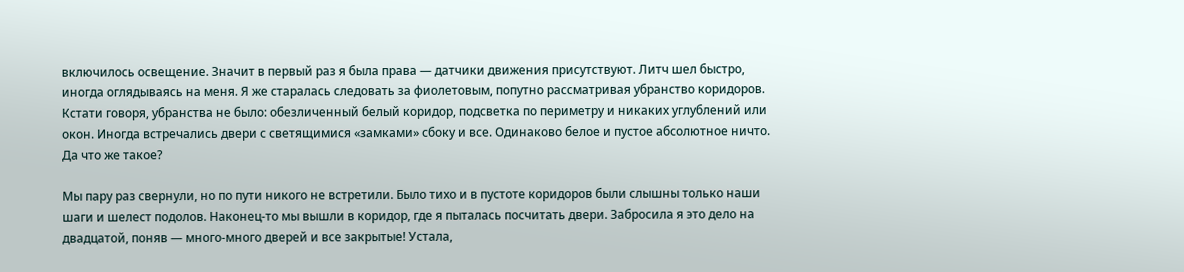включилось освещение. Значит в первый раз я была права — датчики движения присутствуют. Литч шел быстро, иногда оглядываясь на меня. Я же старалась следовать за фиолетовым, попутно рассматривая убранство коридоров. Кстати говоря, убранства не было: обезличенный белый коридор, подсветка по периметру и никаких углублений или окон. Иногда встречались двери с светящимися «замками» сбоку и все. Одинаково белое и пустое абсолютное ничто. Да что же такое?

Мы пару раз свернули, но по пути никого не встретили. Было тихо и в пустоте коридоров были слышны только наши шаги и шелест подолов. Наконец-то мы вышли в коридор, где я пыталась посчитать двери. Забросила я это дело на двадцатой, поняв — много-много дверей и все закрытые! Устала,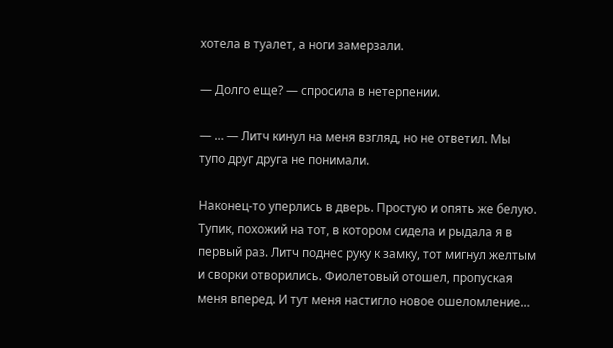хотела в туалет, а ноги замерзали.

— Долго еще? — спросила в нетерпении.

— … — Литч кинул на меня взгляд, но не ответил. Мы тупо друг друга не понимали.

Наконец-то уперлись в дверь. Простую и опять же белую. Тупик, похожий на тот, в котором сидела и рыдала я в первый раз. Литч поднес руку к замку, тот мигнул желтым и сворки отворились. Фиолетовый отошел, пропуская меня вперед. И тут меня настигло новое ошеломление…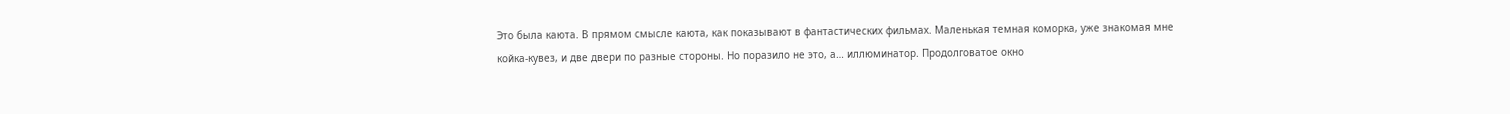Это была каюта. В прямом смысле каюта, как показывают в фантастических фильмах. Маленькая темная коморка, уже знакомая мне койка-кувез, и две двери по разные стороны. Но поразило не это, а… иллюминатор. Продолговатое окно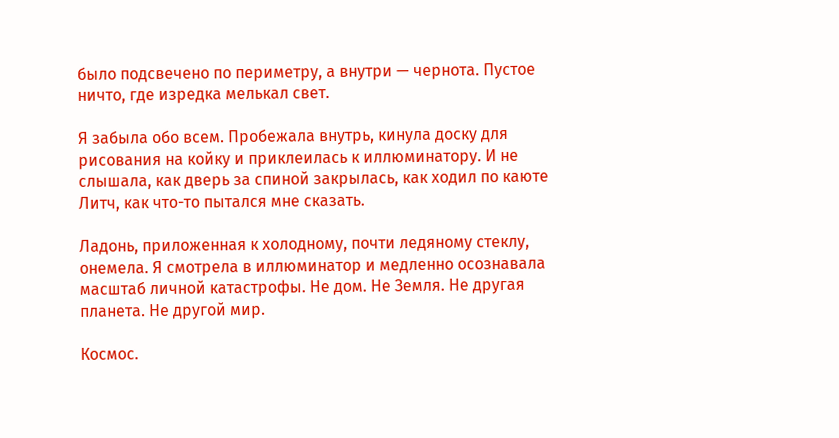было подсвечено по периметру, а внутри — чернота. Пустое ничто, где изредка мелькал свет.

Я забыла обо всем. Пробежала внутрь, кинула доску для рисования на койку и приклеилась к иллюминатору. И не слышала, как дверь за спиной закрылась, как ходил по каюте Литч, как что-то пытался мне сказать.

Ладонь, приложенная к холодному, почти ледяному стеклу, онемела. Я смотрела в иллюминатор и медленно осознавала масштаб личной катастрофы. Не дом. Не Земля. Не другая планета. Не другой мир.

Космос.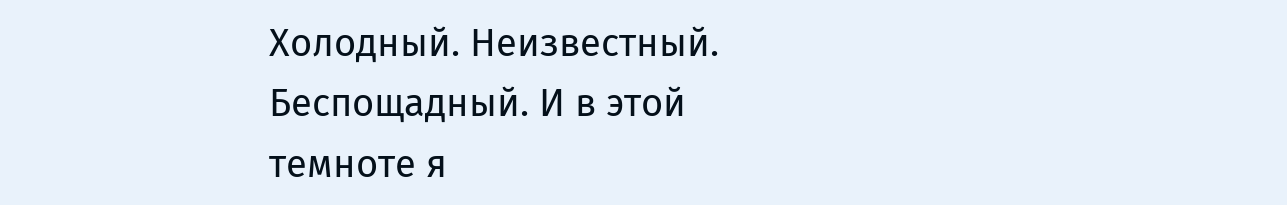Холодный. Неизвестный. Беспощадный. И в этой темноте я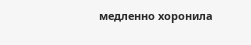медленно хоронила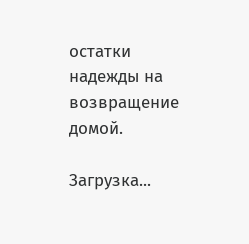остатки надежды на возвращение домой.

Загрузка...